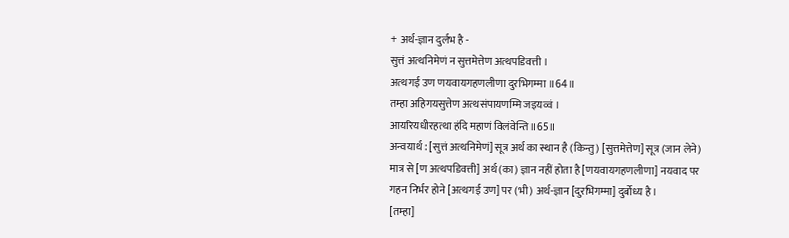+ अर्थ-ज्ञान दुर्लभ है -
सुत्तं अत्थनिमेणं न सुत्तमेत्तेण अत्थपडिवत्ती ।
अत्थगई उण णयवायगहणलीणा दुरभिगम्मा ॥64॥
तम्हा अहिगयसुत्तेण अत्थसंपायणम्मि जइयव्वं ।
आयरियधीरहत्था हंदि महाणं विलंवेन्ति ॥65॥
अन्वयार्थ : [सुत्तं अत्थनिमेणं] सूत्र अर्थ का स्थान है (किन्तु) [सुत्तमेत्तेण] सूत्र (जान लेने) मात्र से [ण अत्थपडिवत्ती] अर्थ (का) ज्ञान नहीं होता है [णयवायगहणलीणा] नयवाद पर गहन निर्भर होने [अत्थगई उण] पर (भी) अर्थ-ज्ञान [दुरभिगम्मा] दुर्बोध्य है ।
[तम्हा]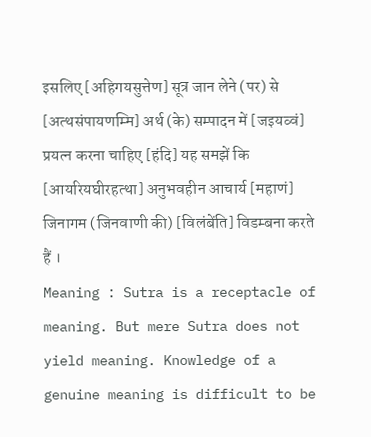इसलिए [अहिगयसुत्तेण] सूत्र जान लेने (पर) से [अत्थसंपायणम्मि] अर्थ (के) सम्पादन में [जइयव्वं] प्रयत्न करना चाहिए [हंदि] यह समझें कि [आयरियघीरहत्था] अनुभवहीन आचार्य [महाणं] जिनागम (जिनवाणी की) [विलंबेंति] विडम्बना करते हैं ।
Meaning : Sutra is a receptacle of meaning. But mere Sutra does not yield meaning. Knowledge of a genuine meaning is difficult to be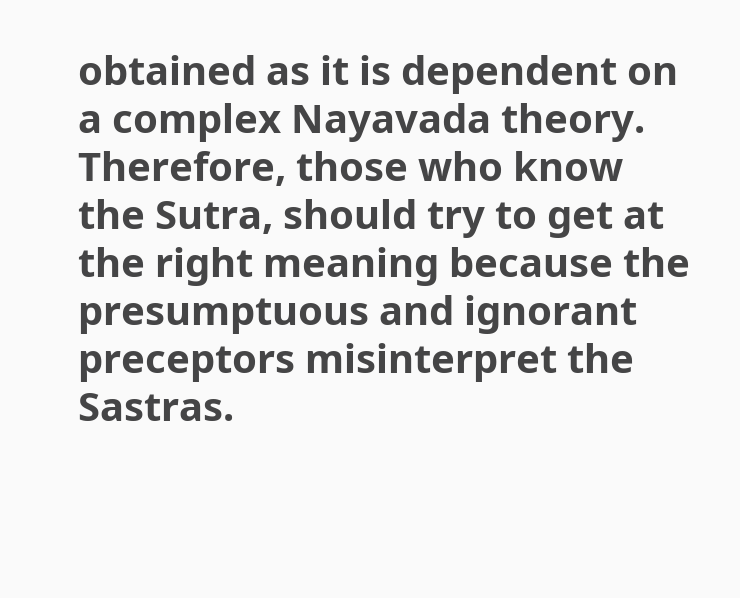obtained as it is dependent on a complex Nayavada theory.
Therefore, those who know the Sutra, should try to get at the right meaning because the presumptuous and ignorant preceptors misinterpret the Sastras.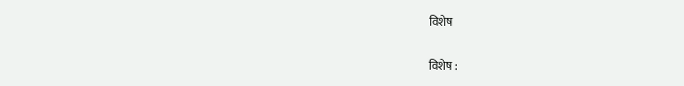विशेष

विशेष :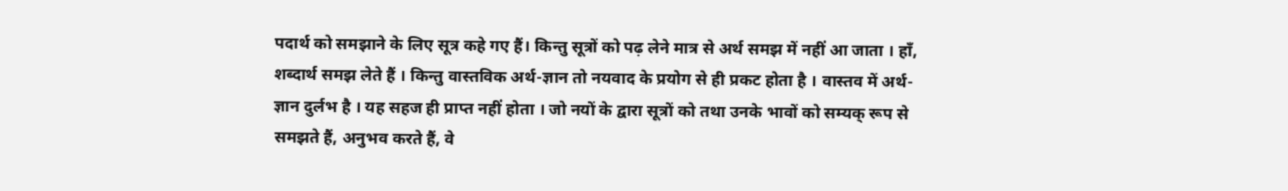पदार्थ को समझाने के लिए सूत्र कहे गए हैं। किन्तु सूत्रों को पढ़ लेने मात्र से अर्थ समझ में नहीं आ जाता । हाँ, शब्दार्थ समझ लेते हैं । किन्तु वास्तविक अर्थ-ज्ञान तो नयवाद के प्रयोग से ही प्रकट होता है । वास्तव में अर्थ-ज्ञान दुर्लभ है । यह सहज ही प्राप्त नहीं होता । जो नयों के द्वारा सूत्रों को तथा उनके भावों को सम्यक्‌ रूप से समझते हैं, अनुभव करते हैं, वे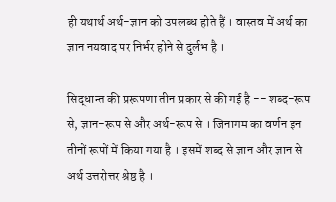ही यथार्थ अर्थ-ज्ञान को उपलब्ध होते हैं । वास्तव में अर्थ का ज्ञान नयवाद पर निर्भर होने से दुर्लभ है ।

सिद्धान्त की प्ररूपणा तीन प्रकार से की गई है -- शब्द-रूप से, ज्ञान-रूप से और अर्थ-रूप से । जिनागम का वर्णन इन तीनों रूपों में किया गया है । इसमें शब्द से ज्ञान और ज्ञान से अर्थ उत्तरोत्तर श्रेष्ठ है ।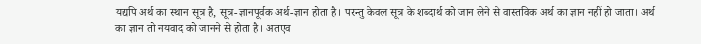यद्यपि अर्थ का स्थान सूत्र है, सूत्र-ज्ञानपूर्वक अर्थ-ज्ञान होता है। परन्तु केवल सूत्र के शब्दार्थ को जान लेने से वास्तविक अर्थ का ज्ञान नहीं हो जाता। अर्थ का ज्ञान तो नयवाद को जानने से होता है। अतएव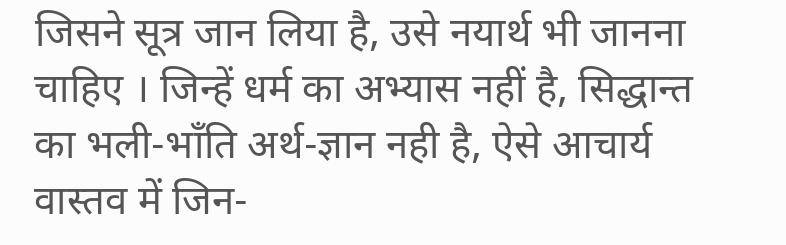जिसने सूत्र जान लिया है, उसे नयार्थ भी जानना चाहिए । जिन्हें धर्म का अभ्यास नहीं है, सिद्धान्त का भली-भाँति अर्थ-ज्ञान नही है, ऐसे आचार्य वास्तव में जिन-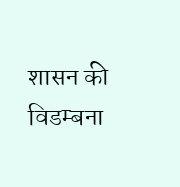शासन की विडम्बना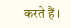करते हैं ।